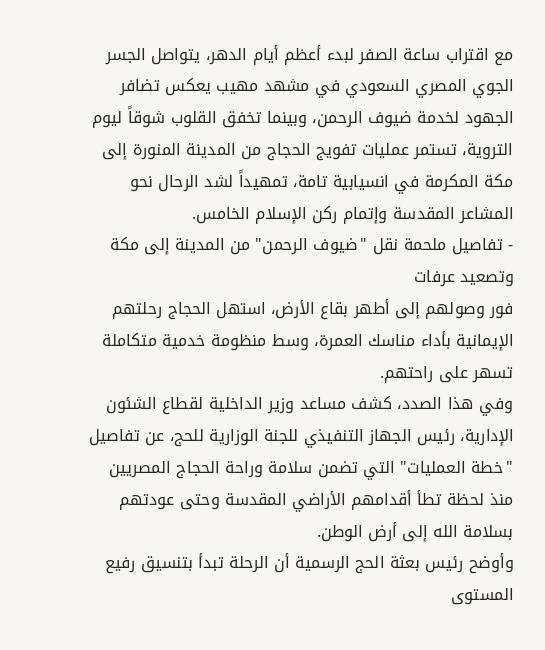مع اقتراب ساعة الصفر لبدء أعظم أيام الدهر، يتواصل الجسر الجوي المصري السعودي في مشهد مهيب يعكس تضافر الجهود لخدمة ضيوف الرحمن، وبينما تخفق القلوب شوقاً ليوم التروية، تستمر عمليات تفويج الحجاج من المدينة المنورة إلى مكة المكرمة في انسيابية تامة، تمهيداً لشد الرحال نحو المشاعر المقدسة وإتمام ركن الإسلام الخامس.
- تفاصيل ملحمة نقل "ضيوف الرحمن" من المدينة إلى مكة وتصعيد عرفات
فور وصولهم إلى أطهر بقاع الأرض، استهل الحجاج رحلتهم الإيمانية بأداء مناسك العمرة، وسط منظومة خدمية متكاملة تسهر على راحتهم.
وفي هذا الصدد، كشف مساعد وزير الداخلية لقطاع الشئون الإدارية، رئيس الجهاز التنفيذي للجنة الوزارية للحج، عن تفاصيل "خطة العمليات" التي تضمن سلامة وراحة الحجاج المصريين منذ لحظة تطأ أقدامهم الأراضي المقدسة وحتى عودتهم بسلامة الله إلى أرض الوطن.
وأوضح رئيس بعثة الحج الرسمية أن الرحلة تبدأ بتنسيق رفيع المستوى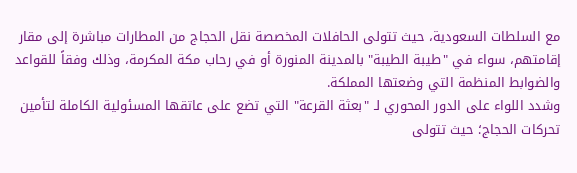مع السلطات السعودية، حيث تتولى الحافلات المخصصة نقل الحجاج من المطارات مباشرة إلى مقار إقامتهم، سواء في "طيبة الطيبة" بالمدينة المنورة أو في رحاب مكة المكرمة، وذلك وفقاً للقواعد والضوابط المنظمة التي وضعتها المملكة.
وشدد اللواء على الدور المحوري لـ "بعثة القرعة" التي تضع على عاتقها المسئولية الكاملة لتأمين تحركات الحجاج؛ حيث تتولى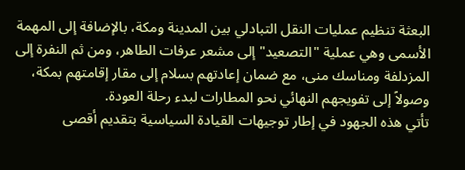البعثة تنظيم عمليات النقل التبادلي بين المدينة ومكة، بالإضافة إلى المهمة الأسمى وهي عملية "التصعيد" إلى مشعر عرفات الطاهر، ومن ثم النفرة إلى المزدلفة ومناسك منى، مع ضمان إعادتهم بسلام إلى مقار إقامتهم بمكة، وصولاً إلى تفويجهم النهائي نحو المطارات لبدء رحلة العودة.
تأتي هذه الجهود في إطار توجيهات القيادة السياسية بتقديم أقصى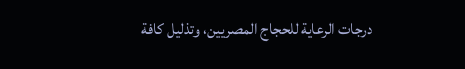درجات الرعاية للحجاج المصريين، وتذليل كافة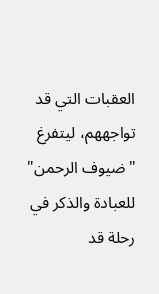العقبات التي قد تواجههم، ليتفرغ "ضيوف الرحمن" للعبادة والذكر في رحلة قد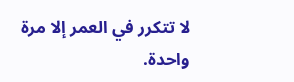لا تتكرر في العمر إلا مرة واحدة.